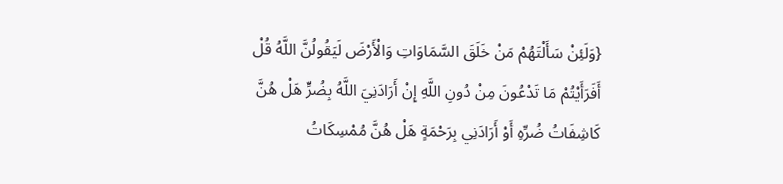{وَلَئِنْ سَأَلْتَهُمْ مَنْ خَلَقَ السَّمَاوَاتِ وَالْأَرْضَ لَيَقُولُنَّ اللَّهُ قُلْ أَفَرَأَيْتُمْ مَا تَدْعُونَ مِنْ دُونِ اللَّهِ إِنْ أَرَادَنِيَ اللَّهُ بِضُرٍّ هَلْ هُنَّ كَاشِفَاتُ ضُرِّهِ أَوْ أَرَادَنِي بِرَحْمَةٍ هَلْ هُنَّ مُمْسِكَاتُ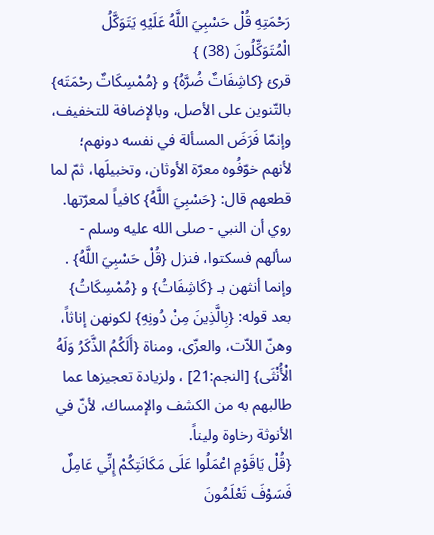رَحْمَتِهِ قُلْ حَسْبِيَ اللَّهُ عَلَيْهِ يَتَوَكَّلُ الْمُتَوَكِّلُونَ (38) }
قرئ {كاشِفَاتٌ ضُرَّهُ} و {مُمْسِكَاتٌ رحْمَتَه} بالتّنوين على الأصل، وبالإضافة للتخفيف، وإنمّا فَرَضَ المسألة في نفسه دونهم؛ لأنهم خوّفُوه معرّة الأوثان، وتخبيلَها، ثمّ لما قطعهم قال: {حَسْبِيَ اللَّهُ} كافياً لمعرّتها.
روي أن النبي - صلى الله عليه وسلم - سألهم فسكتوا، فنزل {قُلْ حَسْبِيَ اللَّهُ} .
وإنما أنثهن بـ {كَاشِفَاتُ} و {مُمْسِكَاتُ} بعد قوله: {بِالَّذِينَ مِنْ دُونِهِ} لكونهن إناثاً، وهنّ اللاّت، والعزّى، ومناة {أَلَكُمُ الذَّكَرُ وَلَهُ الْأُنْثَى} [النجم:21] ، ولزيادة تعجيزها عما طالبهم به من الكشف والإمساك، لأنّ في الأنوثة رخاوة وليناً.
{قُلْ يَاقَوْمِ اعْمَلُوا عَلَى مَكَانَتِكُمْ إِنِّي عَامِلٌ فَسَوْفَ تَعْلَمُونَ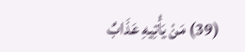(39) مَنْ يَأْتِيهِ عَذَابٌ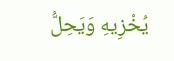يُخْزِيهِ وَيَحِلُّ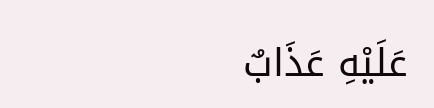عَلَيْهِ عَذَابٌ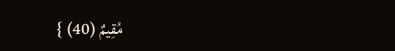مُقِيمٌ (40) }